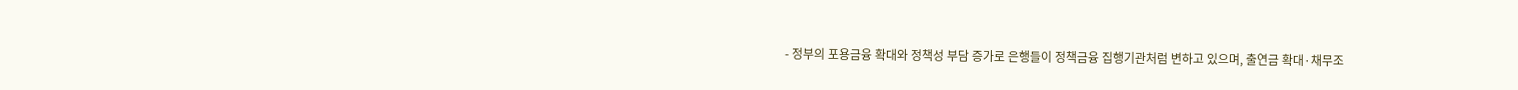- 정부의 포용금융 확대와 정책성 부담 증가로 은행들이 정책금융 집행기관처럼 변하고 있으며, 출연금 확대·채무조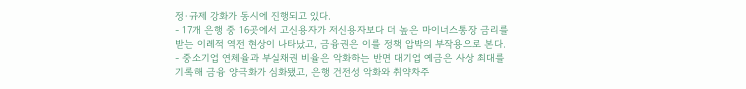정·규제 강화가 동시에 진행되고 있다.
- 17개 은행 중 16곳에서 고신용자가 저신용자보다 더 높은 마이너스통장 금리를 받는 이례적 역전 현상이 나타났고, 금융권은 이를 정책 압박의 부작용으로 본다.
- 중소기업 연체율과 부실채권 비율은 악화하는 반면 대기업 예금은 사상 최대를 기록해 금융 양극화가 심화됐고, 은행 건전성 악화와 취약차주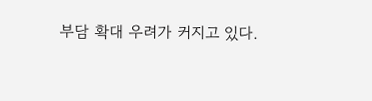부담 확대 우려가 커지고 있다.